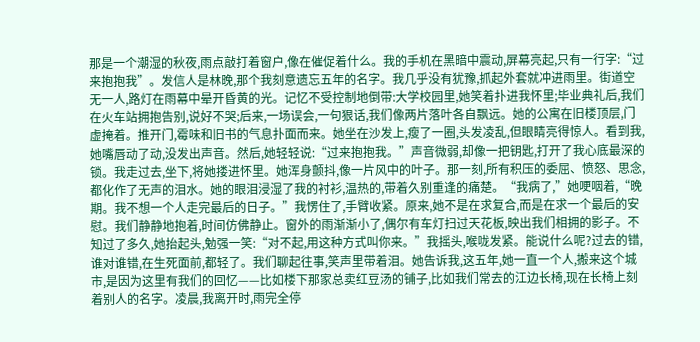那是一个潮湿的秋夜,雨点敲打着窗户,像在催促着什么。我的手机在黑暗中震动,屏幕亮起,只有一行字:“过来抱抱我”。发信人是林晚,那个我刻意遗忘五年的名字。我几乎没有犹豫,抓起外套就冲进雨里。街道空无一人,路灯在雨幕中晕开昏黄的光。记忆不受控制地倒带:大学校园里,她笑着扑进我怀里;毕业典礼后,我们在火车站拥抱告别,说好不哭;后来,一场误会,一句狠话,我们像两片落叶各自飘远。她的公寓在旧楼顶层,门虚掩着。推开门,霉味和旧书的气息扑面而来。她坐在沙发上,瘦了一圈,头发凌乱,但眼睛亮得惊人。看到我,她嘴唇动了动,没发出声音。然后,她轻轻说:“过来抱抱我。”声音微弱,却像一把钥匙,打开了我心底最深的锁。我走过去,坐下,将她搂进怀里。她浑身颤抖,像一片风中的叶子。那一刻,所有积压的委屈、愤怒、思念,都化作了无声的泪水。她的眼泪浸湿了我的衬衫,温热的,带着久别重逢的痛楚。“我病了,”她哽咽着,“晚期。我不想一个人走完最后的日子。”我愣住了,手臂收紧。原来,她不是在求复合,而是在求一个最后的安慰。我们静静地抱着,时间仿佛静止。窗外的雨渐渐小了,偶尔有车灯扫过天花板,映出我们相拥的影子。不知过了多久,她抬起头,勉强一笑:“对不起,用这种方式叫你来。”我摇头,喉咙发紧。能说什么呢?过去的错,谁对谁错,在生死面前,都轻了。我们聊起往事,笑声里带着泪。她告诉我,这五年,她一直一个人,搬来这个城市,是因为这里有我们的回忆——比如楼下那家总卖红豆汤的铺子,比如我们常去的江边长椅,现在长椅上刻着别人的名字。凌晨,我离开时,雨完全停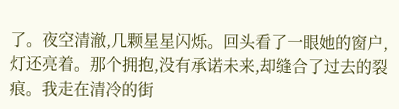了。夜空清澈,几颗星星闪烁。回头看了一眼她的窗户,灯还亮着。那个拥抱,没有承诺未来,却缝合了过去的裂痕。我走在清冷的街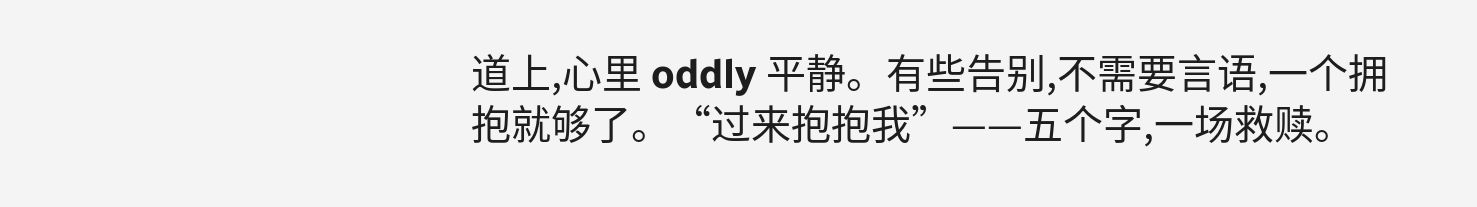道上,心里 oddly 平静。有些告别,不需要言语,一个拥抱就够了。“过来抱抱我”——五个字,一场救赎。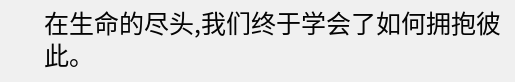在生命的尽头,我们终于学会了如何拥抱彼此。